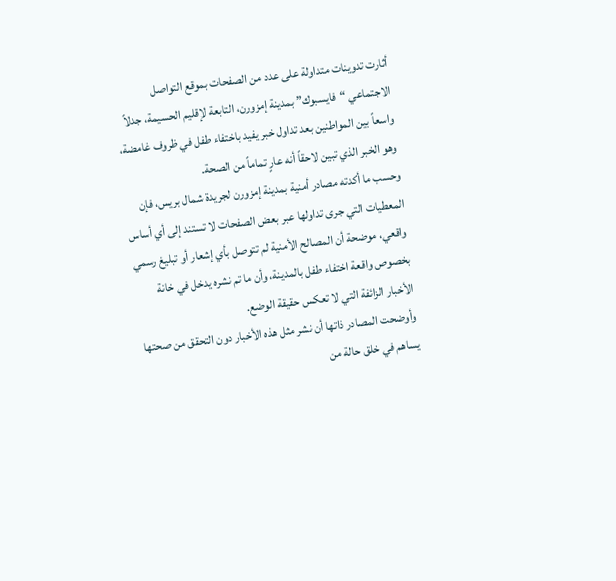أثارت تدوينات متداولة على عدد من الصفحات بموقع التواصل الاجتماعي “فايسبوك” بمدينة إمزورن، التابعة لإقليم الحسيمة، جدلاً واسعاً بين المواطنين بعد تداول خبر يفيد باختفاء طفل في ظروف غامضة، وهو الخبر الذي تبين لاحقاً أنه عارٍ تماماً من الصحة.
وحسب ما أكدته مصادر أمنية بمدينة إمزورن لجريدة شمال بريس، فإن المعطيات التي جرى تداولها عبر بعض الصفحات لا تستند إلى أي أساس واقعي، موضحة أن المصالح الأمنية لم تتوصل بأي إشعار أو تبليغ رسمي بخصوص واقعة اختفاء طفل بالمدينة، وأن ما تم نشره يدخل في خانة الأخبار الزائفة التي لا تعكس حقيقة الوضع.
وأوضحت المصادر ذاتها أن نشر مثل هذه الأخبار دون التحقق من صحتها يساهم في خلق حالة من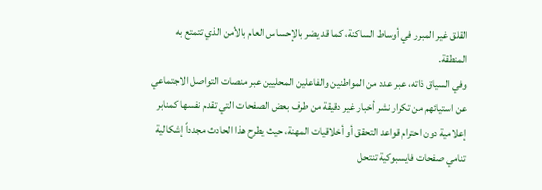القلق غير المبرر في أوساط الساكنة، كما قد يضر بالإحساس العام بالأمن الذي تتمتع به المنطقة.
وفي السياق ذاته، عبر عدد من المواطنين والفاعلين المحليين عبر منصات التواصل الاجتماعي عن استيائهم من تكرار نشر أخبار غير دقيقة من طرف بعض الصفحات التي تقدم نفسها كمنابر إعلامية دون احترام قواعد التحقق أو أخلاقيات المهنة، حيث يطرح هذا الحادث مجدداً إشكالية تنامي صفحات فايسبوكية تنتحل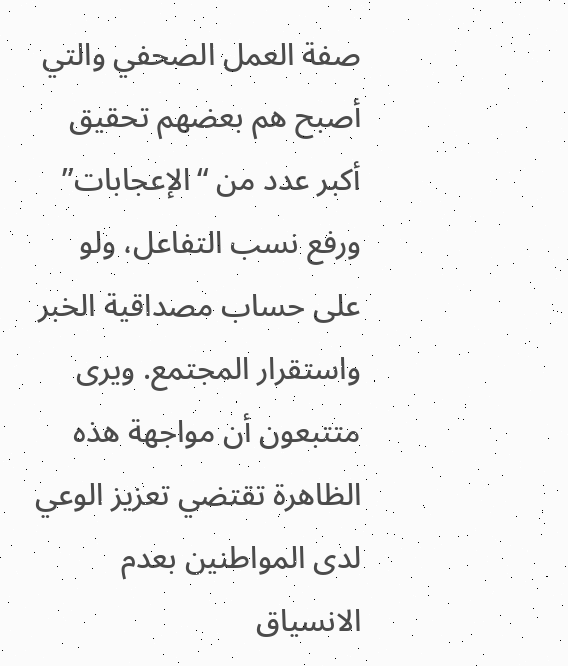صفة العمل الصحفي والتي أصبح هم بعضهم تحقيق أكبر عدد من “الإعجابات” ورفع نسب التفاعل، ولو على حساب مصداقية الخبر واستقرار المجتمع. ويرى متتبعون أن مواجهة هذه الظاهرة تقتضي تعزيز الوعي لدى المواطنين بعدم الانسياق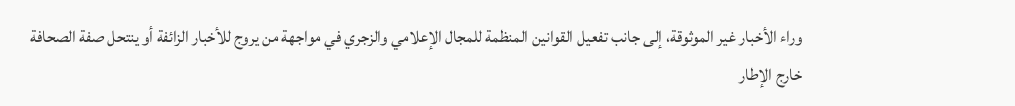وراء الأخبار غير الموثوقة، إلى جانب تفعيل القوانين المنظمة للمجال الإعلامي والزجري في مواجهة من يروج للأخبار الزائفة أو ينتحل صفة الصحافة خارج الإطار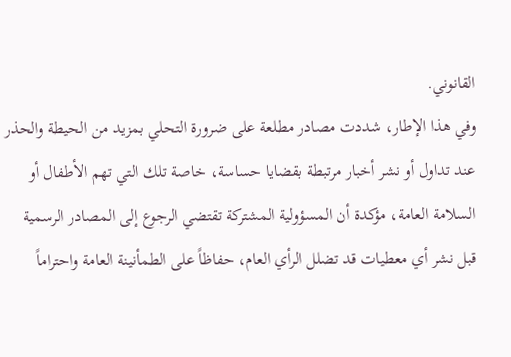القانوني.
وفي هذا الإطار، شددت مصادر مطلعة على ضرورة التحلي بمزيد من الحيطة والحذر عند تداول أو نشر أخبار مرتبطة بقضايا حساسة، خاصة تلك التي تهم الأطفال أو السلامة العامة، مؤكدة أن المسؤولية المشتركة تقتضي الرجوع إلى المصادر الرسمية قبل نشر أي معطيات قد تضلل الرأي العام، حفاظاً على الطمأنينة العامة واحتراماً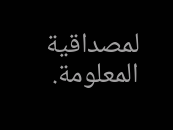لمصداقية المعلومة.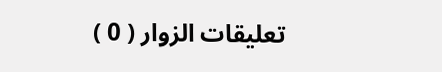تعليقات الزوار ( 0 )